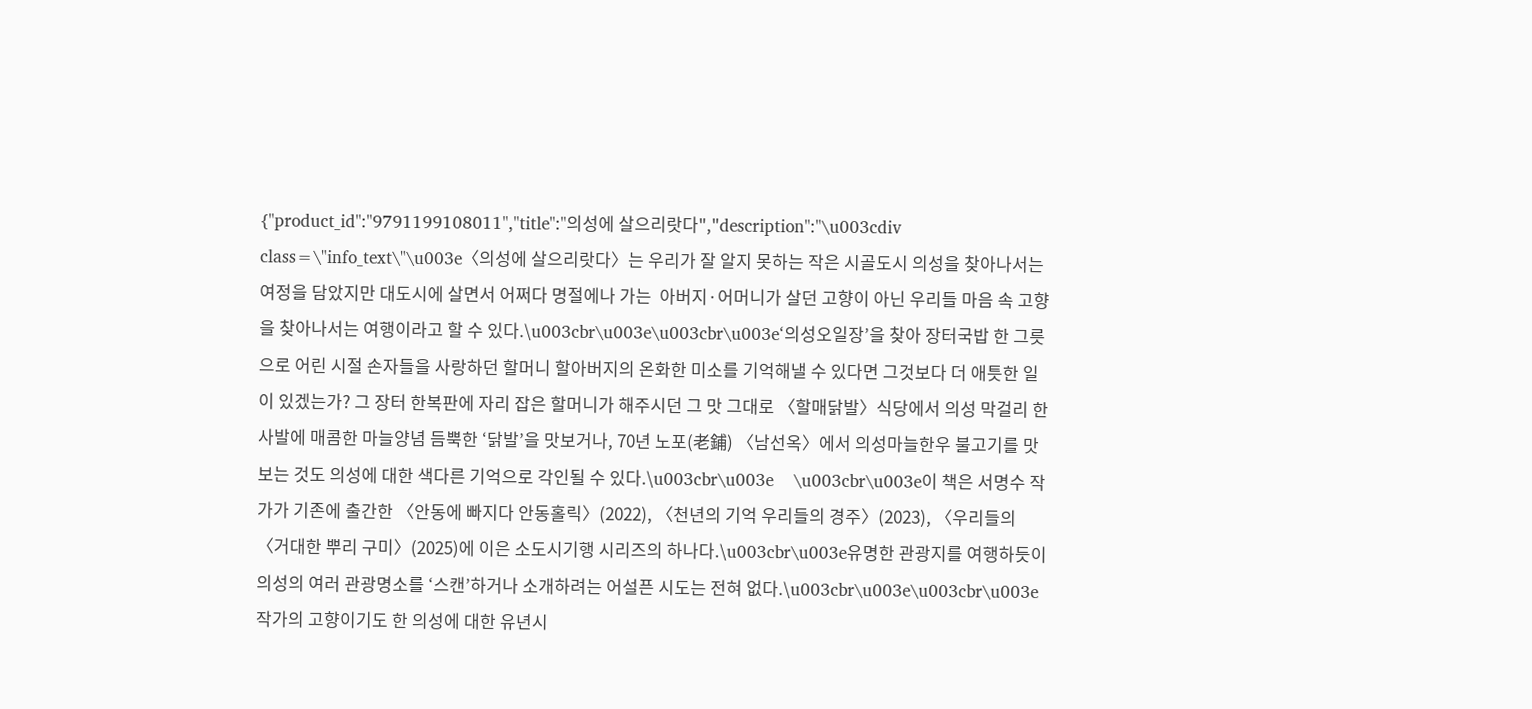{"product_id":"9791199108011","title":"의성에 살으리랏다","description":"\u003cdiv class=\"info_text\"\u003e〈의성에 살으리랏다〉는 우리가 잘 알지 못하는 작은 시골도시 의성을 찾아나서는 여정을 담았지만 대도시에 살면서 어쩌다 명절에나 가는  아버지·어머니가 살던 고향이 아닌 우리들 마음 속 고향을 찾아나서는 여행이라고 할 수 있다.\u003cbr\u003e\u003cbr\u003e‘의성오일장’을 찾아 장터국밥 한 그릇으로 어린 시절 손자들을 사랑하던 할머니 할아버지의 온화한 미소를 기억해낼 수 있다면 그것보다 더 애틋한 일이 있겠는가? 그 장터 한복판에 자리 잡은 할머니가 해주시던 그 맛 그대로 〈할매닭발〉식당에서 의성 막걸리 한 사발에 매콤한 마늘양념 듬뿍한 ‘닭발’을 맛보거나, 70년 노포(老鋪) 〈남선옥〉에서 의성마늘한우 불고기를 맛보는 것도 의성에 대한 색다른 기억으로 각인될 수 있다.\u003cbr\u003e    \u003cbr\u003e이 책은 서명수 작가가 기존에 출간한 〈안동에 빠지다 안동홀릭〉(2022), 〈천년의 기억 우리들의 경주〉(2023), 〈우리들의 〈거대한 뿌리 구미〉(2025)에 이은 소도시기행 시리즈의 하나다.\u003cbr\u003e유명한 관광지를 여행하듯이 의성의 여러 관광명소를 ‘스캔’하거나 소개하려는 어설픈 시도는 전혀 없다.\u003cbr\u003e\u003cbr\u003e작가의 고향이기도 한 의성에 대한 유년시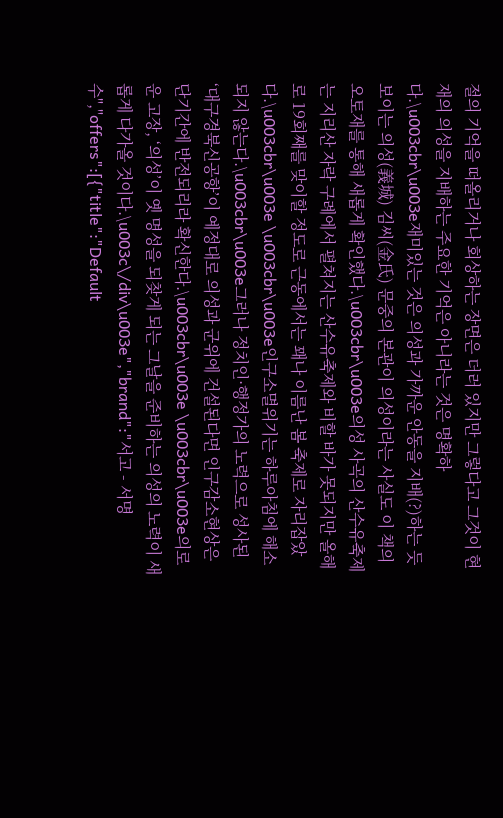절의 기억을 떠올리거나 회상하는 장면은 더러 있지만 그렇다고 그것이 현재의 의성을 지배하는 주요한 기억은 아니라는 것은 명확하다.\u003cbr\u003e재미있는 것은 의성과 가까운 안동을 지배(?)하는 듯 보이는 의성(義城) 김씨(金氏) 문중의 본관이 의성이라는 사실도 이 책의 오토재를 통해 새롭게 확인했다.\u003cbr\u003e의성 사곡의 산수유축제는 지리산 자락 구례에서 펼쳐지는 산수유축제와 비할 바가 못되지만 올해로 19회째를 맞이할 정도로 근동에서는 꽤나 이름난 봄 축제로 자리잡았다.\u003cbr\u003e \u003cbr\u003e인구소멸위기는 하루아침에 해소되지 않는다.\u003cbr\u003e그러나 정치인·행정가의 노력으로 성사된 ‘대구경북신공항’이 예정대로 의성과 군위에 건설된다면 인구감소현상은 단기간에 반전되리라 확신한다.\u003cbr\u003e \u003cbr\u003e의로운 고장, ‘의성’이 옛 명성을 되찾게 되는 그날을 준비하는 의성의 노력이 새롭게 다가올 것이다.\u003c\/div\u003e","brand":"서고 - 서명수","offers":[{"title":"Default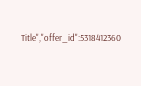Title","offer_id":5318412360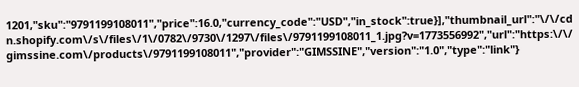1201,"sku":"9791199108011","price":16.0,"currency_code":"USD","in_stock":true}],"thumbnail_url":"\/\/cdn.shopify.com\/s\/files\/1\/0782\/9730\/1297\/files\/9791199108011_1.jpg?v=1773556992","url":"https:\/\/gimssine.com\/products\/9791199108011","provider":"GIMSSINE","version":"1.0","type":"link"}